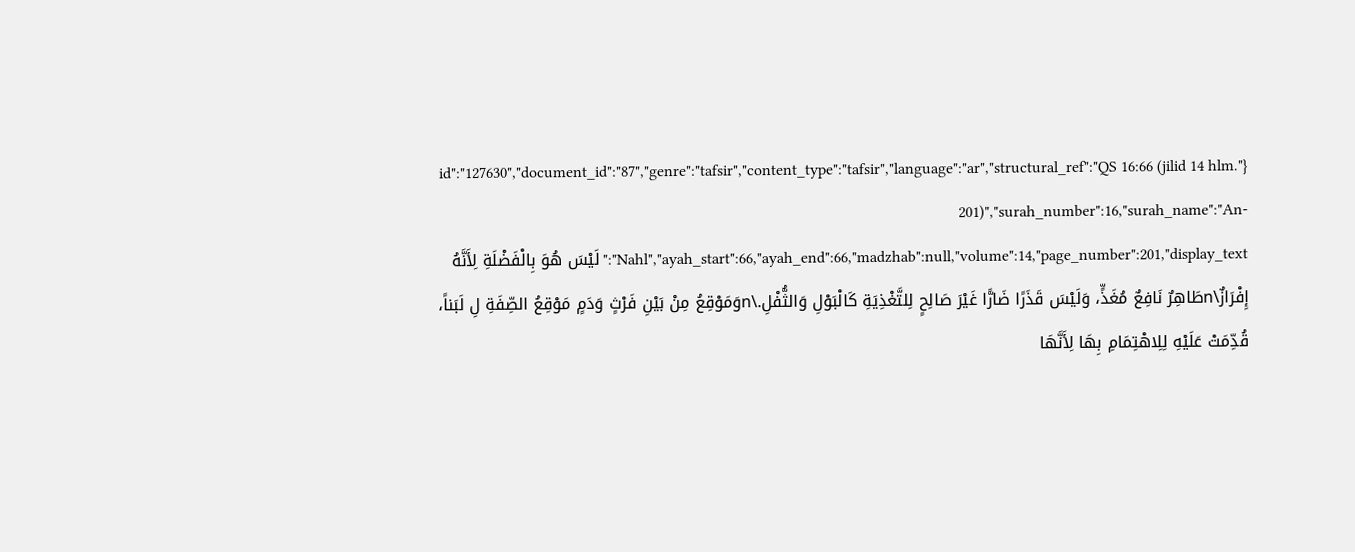{"id":"127630","document_id":"87","genre":"tafsir","content_type":"tafsir","language":"ar","structural_ref":"QS 16:66 (jilid 14 hlm. 201)","surah_number":16,"surah_name":"An-Nahl","ayah_start":66,"ayah_end":66,"madzhab":null,"volume":14,"page_number":201,"display_text":"لَيْسَ هُوَ بِالْفَضْلَةِ لِأَنَّهُ إِفْرَازٌ\nطَاهِرٌ نَافِعٌ مُغَذٍّ، وَلَيْسَ قَذَرًا ضَارًّا غَيْرَ صَالِحٍ لِلتَّغْذِيَةِ كَالْبَوْلِ وَالثُّفْلِ.\nوَمَوْقِعُ مِنْ بَيْنِ فَرْثٍ وَدَمٍ مَوْقِعُ الصِّفَةِ لِ لَبَناً، قُدِّمَتْ عَلَيْهِ لِلِاهْتِمَامِ بِهَا لِأَنَّهَا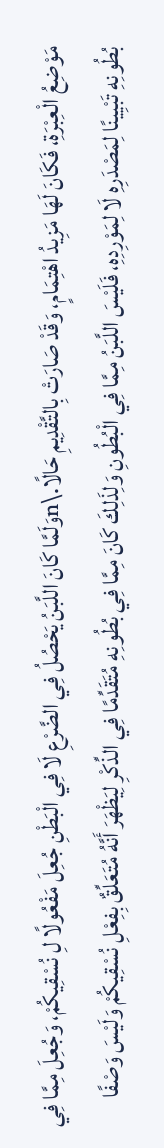مَوْضِعُ الْعِبْرَةِ، فَكَانَ لَهَا مَزِيدُ اهْتِمَامٍ، وَقَدْ صَارَتْ بِالتَّقْدِيمِ حَالًا.\nوَلَمَّا كَانَ اللَّبَنُ يَحْصُلُ فِي الضَّرْعِ لَا فِي الْبَطْنِ جُعِلَ مَفْعُولًا لِ نُسْقِيكُمْ، وَجُعِلَ مِمَّا فِي بُطُونِهِ تَبْيِينًا لِمَصْدَرِهِ لَا لِمَوْرِدِهِ، فَلَيْسَ اللَّبَنُ مِمَّا فِي الْبُطُونِ وَلِذَلِكَ كَانَ مِمَّا فِي بُطُونِهِ مُتَقَدِّمًا فِي الذِّكْرِ لِيَظْهَرَ أَنَّهُ مُتَعَلِّقٌ بِفِعْلِ نُسْقِيكُمْ وَلَيْسَ وَصْفًا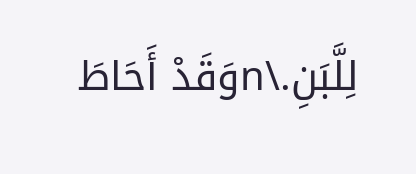لِلَّبَنِ.\nوَقَدْ أَحَاطَ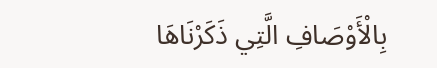بِالْأَوْصَافِ الَّتِي ذَكَرْنَاهَا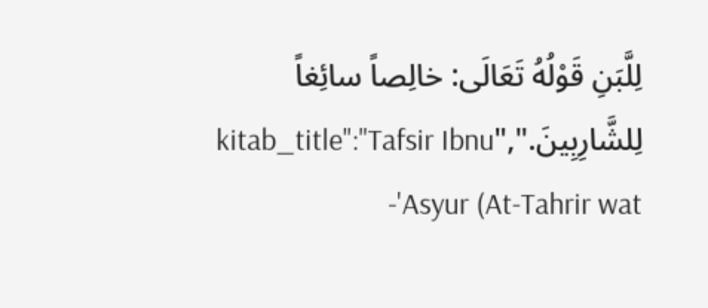لِلَّبَنِ قَوْلُهُ تَعَالَى: خالِصاً سائِغاً لِلشَّارِبِينَ.","kitab_title":"Tafsir Ibnu 'Asyur (At-Tahrir wat-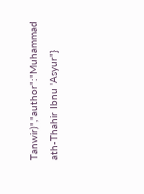Tanwir)","author":"Muhammad ath-Thahir Ibnu 'Asyur"}